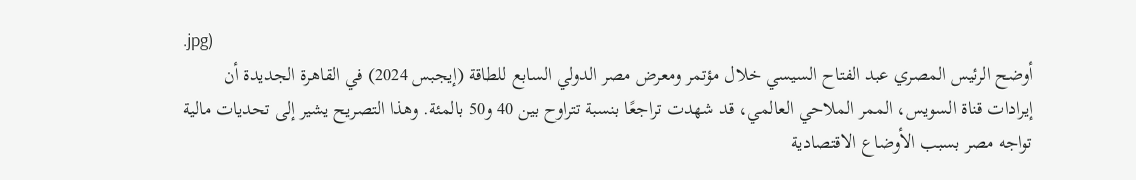.jpg)
أوضح الرئيس المصري عبد الفتاح السيسي خلال مؤتمر ومعرض مصر الدولي السابع للطاقة (إيجبس 2024) في القاهرة الجديدة أن إيرادات قناة السويس، الممر الملاحي العالمي، قد شهدت تراجعًا بنسبة تتراوح بين 40 و50 بالمئة. وهذا التصريح يشير إلى تحديات مالية تواجه مصر بسبب الأوضاع الاقتصادية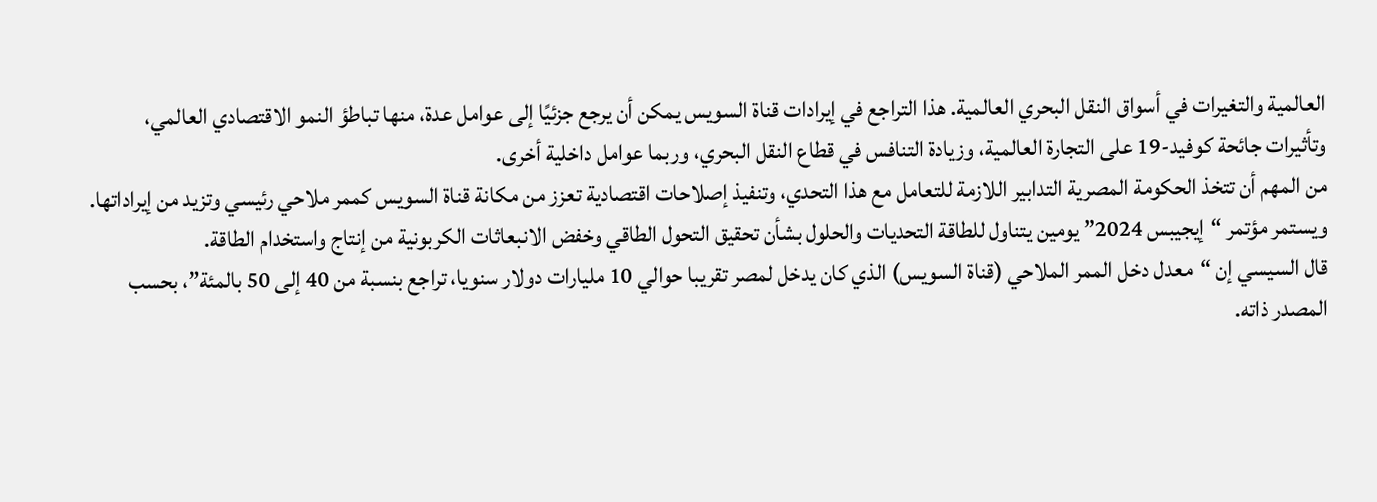العالمية والتغيرات في أسواق النقل البحري العالمية. هذا التراجع في إيرادات قناة السويس يمكن أن يرجع جزئيًا إلى عوامل عدة، منها تباطؤ النمو الاقتصادي العالمي، وتأثيرات جائحة كوفيد-19 على التجارة العالمية، وزيادة التنافس في قطاع النقل البحري، وربما عوامل داخلية أخرى.
من المهم أن تتخذ الحكومة المصرية التدابير اللازمة للتعامل مع هذا التحدي، وتنفيذ إصلاحات اقتصادية تعزز من مكانة قناة السويس كممر ملاحي رئيسي وتزيد من إيراداتها. ويستمر مؤتمر “إيجيبس 2024” يومين يتناول للطاقة التحديات والحلول بشأن تحقيق التحول الطاقي وخفض الانبعاثات الكربونية من إنتاج واستخدام الطاقة.
قال السيسي إن “معدل دخل الممر الملاحي (قناة السويس) الذي كان يدخل لمصر تقريبا حوالي 10 مليارات دولار سنويا، تراجع بنسبة من 40 إلى 50 بالمئة”، بحسب المصدر ذاته.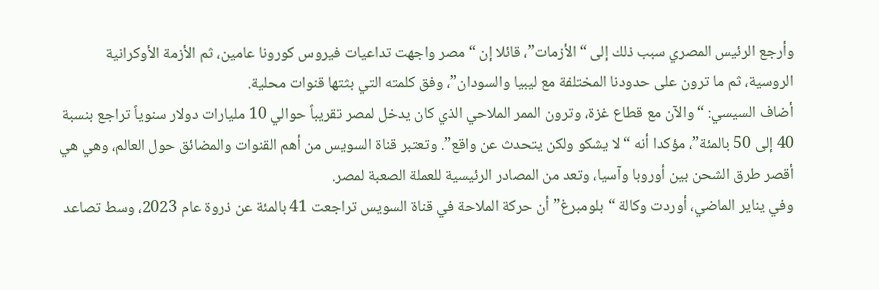وأرجع الرئيس المصري سبب ذلك إلى “الأزمات”، قائلا إن “مصر واجهت تداعيات فيروس كورونا عامين، ثم الأزمة الأوكرانية الروسية، ثم ما ترون على حدودنا المختلفة مع ليبيا والسودان”، وفق كلمته التي بثتها قنوات محلية.
أضاف السيسي: “والآن مع قطاع غزة، وترون الممر الملاحي الذي كان يدخل لمصر تقريباً حوالي 10 مليارات دولار سنوياً تراجع بنسبة 40 إلى 50 بالمئة”، مؤكدا أنه “لا يشكو ولكن يتحدث عن واقع”. وتعتبر قناة السويس من أهم القنوات والمضائق حول العالم، وهي هي أقصر طرق الشحن بين أوروبا وآسيا، وتعد من المصادر الرئيسية للعملة الصعبة لمصر.
وفي يناير الماضي، أوردت وكالة “بلومبرغ” أن حركة الملاحة في قناة السويس تراجعت 41 بالمئة عن ذروة عام 2023، وسط تصاعد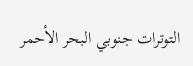التوترات جنوبي البحر الأحمر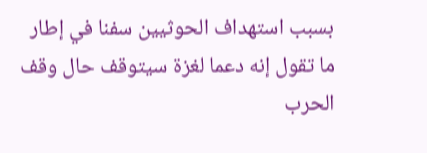بسبب استهداف الحوثيين سفنا في إطار ما تقول إنه دعما لغزة سيتوقف حال وقف الحرب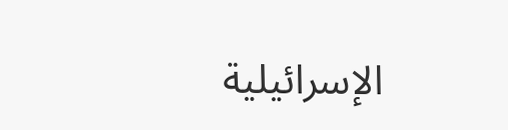الإسرائيلية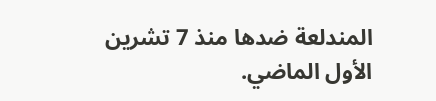المندلعة ضدها منذ 7 تشرين الأول الماضي.